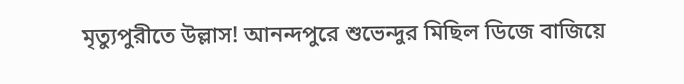মৃত্যুপুরীতে উল্লাস! আনন্দপুরে শুভেন্দুর মিছিল ডিজে বাজিয়ে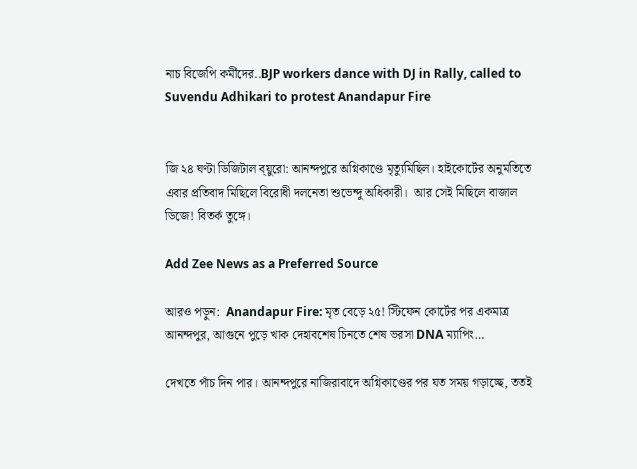নাচ বিজেপি কর্মীদের..BJP workers dance with DJ in Rally, called to Suvendu Adhikari to protest Anandapur Fire


জি ২৪ ঘণ্টা ডিজিটাল ব্য়ুরো: আনন্দপুরে অগ্নিকাণ্ডে মৃত্যুমিছিল। হাইকোর্টের অনুমতিতে এবার প্রতিবাদ মিছিলে বিরোধী দলনেতা শুভেন্দু অধিকারী।  আর সেই মিছিলে বাজাল ডিজে! বিতর্ক তুঙ্গে।

Add Zee News as a Preferred Source

আরও পড়ুন:  Anandapur Fire: মৃত বেড়ে ২৫! স্টিফেন কোর্টের পর একমাত্র আনন্দপুর, আগুনে পুড়ে খাক দেহাবশেষ চিনতে শেষ ভরসা DNA ম্যাপিং…

দেখতে পাঁচ দিন পার। আনন্দপুরে নাজিরাবাদে অগ্নিকাণ্ডের পর যত সময় গড়াচ্ছে, ততই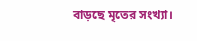বাড়ছে মৃতের সংখ্যা।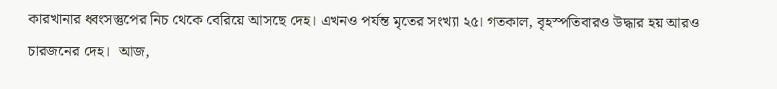কারখানার ধ্বংসস্তুপের নিচ থেকে বেরিয়ে আসছে দেহ। এখনও পর্যন্ত মৃতের সংখ্যা ২৫। গতকাল, বৃহস্পতিবারও উদ্ধার হয় আরও চারজনের দেহ।  আজ,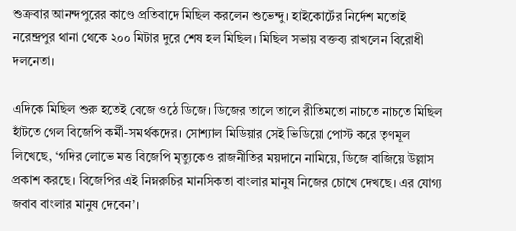শুক্রবার আনন্দপুরের কাণ্ডে প্রতিবাদে মিছিল করলেন শুভেন্দু। হাইকোর্টের নির্দেশ মতোই নরেন্দ্রপুর থানা থেকে ২০০ মিটার দুরে শেষ হল মিছিল। মিছিল সভায় বক্তব্য রাখলেন বিরোধী দলনেতা।

এদিকে মিছিল শুরু হতেই বেজে ওঠে ডিজে। ডিজের তালে তালে রীতিমতো নাচতে নাচতে মিছিল হাঁটতে গেল বিজেপি কর্মী-সমর্থকদের। সোশ্যাল মিডিয়ার সেই ভিডিয়ো পোস্ট করে তৃণমূল লিখেছে, ‘গদির লোভে মত্ত বিজেপি মৃত্যুকেও রাজনীতির ময়দানে নামিয়ে, ডিজে বাজিয়ে উল্লাস প্রকাশ করছে। বিজেপির এই নিম্নরুচির মানসিকতা বাংলার মানুষ নিজের চোখে দেখছে। এর যোগ্য জবাব বাংলার মানুষ দেবেন’।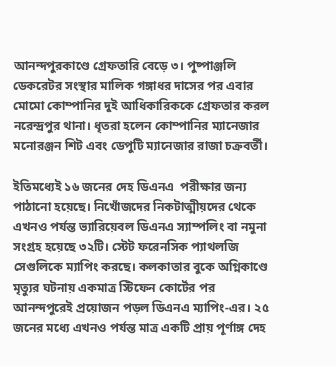আনন্দপুরকাণ্ডে গ্রেফতারি বেড়ে ৩। পুষ্পাঞ্জলি ডেকরেটর সংস্থার মালিক গঙ্গাধর দাসের পর এবার মোমো কোম্পানির দুই আধিকারিককে গ্রেফতার করল নরেন্দ্রপুর থানা। ধৃতরা হলেন কোম্পানির ম্যানেজার মনোরঞ্জন শিট এবং ডেপুটি ম্যানেজার রাজা চক্রবর্তী।

ইতিমধ্যেই ১৬ জনের দেহ ডিএনএ  পরীক্ষার জন্য পাঠানো হয়েছে। নিখোঁজদের নিকটাত্মীয়দের থেকে এখনও পর্যন্ত ভ্যারিয়েবল ডিএনএ স্যাম্পলিং বা নমুনা সংগ্রহ হয়েছে ৩২টি। স্টেট ফরেনসিক প্যাথলজি সেগুলিকে ম্যাপিং করছে। কলকাতার বুকে অগ্নিকাণ্ডে মৃত্যুর ঘটনায় একমাত্র স্টিফেন কোর্টের পর আনন্দপুরেই প্রয়োজন পড়ল ডিএনএ ম্যাপিং-এর। ২৫ জনের মধ্যে এখনও পর্যন্ত মাত্র একটি প্রায় পূর্ণাঙ্গ দেহ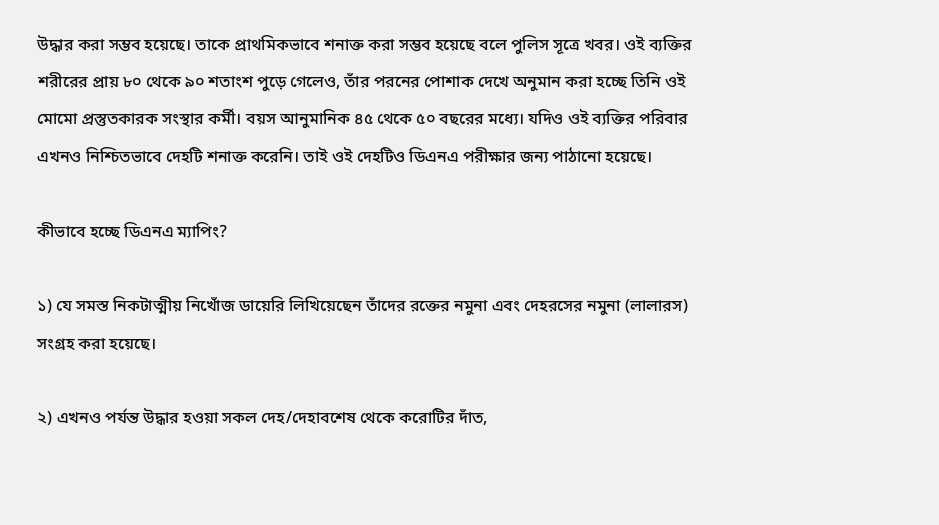উদ্ধার করা সম্ভব হয়েছে। তাকে প্রাথমিকভাবে শনাক্ত করা সম্ভব হয়েছে বলে পুলিস সূত্রে খবর। ওই ব্যক্তির শরীরের প্রায় ৮০ থেকে ৯০ শতাংশ পুড়ে গেলেও, তাঁর পরনের পোশাক দেখে অনুমান করা হচ্ছে তিনি ওই মোমো প্রস্তুতকারক সংস্থার কর্মী। বয়স আনুমানিক ৪৫ থেকে ৫০ বছরের মধ্যে। যদিও ওই ব্যক্তির পরিবার এখনও নিশ্চিতভাবে দেহটি শনাক্ত করেনি। তাই ওই দেহটিও ডিএনএ পরীক্ষার জন্য পাঠানো হয়েছে।

কীভাবে হচ্ছে ডিএনএ ম্যাপিং?

১) যে সমস্ত নিকটাত্মীয় নিখোঁজ ডায়েরি লিখিয়েছেন তাঁদের রক্তের নমুনা এবং দেহরসের নমুনা (লালারস) সংগ্রহ করা হয়েছে।

২) এখনও পর্যন্ত উদ্ধার হওয়া সকল দেহ/দেহাবশেষ থেকে করোটির দাঁত,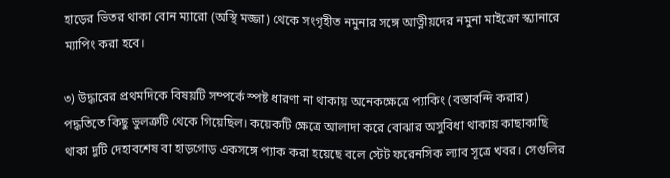হাড়ের ভিতর থাকা বোন ম্যারো (অস্থি মজ্জা) থেকে সংগৃহীত নমুনার সঙ্গে আত্নীয়দের নমুনা মাইক্রো স্ক্যানারে ম্যাপিং করা হবে।

৩) উদ্ধারের প্রথমদিকে বিষয়টি সম্পর্কে স্পষ্ট ধারণা না থাকায় অনেকক্ষেত্রে প্যাকিং (বস্তাবন্দি করার) পদ্ধতিতে কিছু ভুলত্রুটি থেকে গিয়েছিল। কয়েকটি ক্ষেত্রে আলাদা করে বোঝার অসুবিধা থাকায় কাছাকাছি থাকা দুটি দেহাবশেষ বা হাড়গোড় একসঙ্গে প্যাক করা হয়েছে বলে স্টেট ফরেনসিক ল্যাব সূত্রে খবর। সেগুলির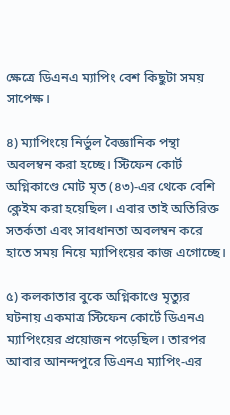ক্ষেত্রে ডিএনএ ম্যাপিং বেশ কিছুটা সময় সাপেক্ষ।

৪) ম্যাপিংয়ে নির্ভুল বৈজ্ঞানিক পন্থা অবলম্বন করা হচ্ছে। স্টিফেন কোর্ট অগ্নিকাণ্ডে মোট মৃত (৪৩)-এর থেকে বেশি ক্লেইম করা হয়েছিল। এবার তাই অতিরিক্ত সতর্কতা এবং সাবধানতা অবলম্বন করে হাতে সময় নিয়ে ম্যাপিংয়ের কাজ এগোচ্ছে।

৫) কলকাতার বুকে অগ্নিকাণ্ডে মৃত্যুর ঘটনায় একমাত্র স্টিফেন কোর্টে ডিএনএ ম্যাপিংয়ের প্রয়োজন পড়েছিল। তারপর আবার আনন্দপুরে ডিএনএ ম্যাপিং-এর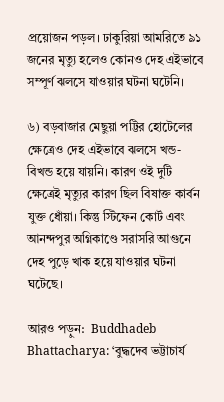প্রয়োজন পড়ল। ঢাকুরিয়া আমরিতে ৯১ জনের মৃত্যু হলেও কোনও দেহ এইভাবে সম্পূর্ণ ঝলসে যাওয়ার ঘটনা ঘটেনি।

৬) বড়বাজার মেছুয়া পট্টির হোটেলের ক্ষেত্রেও দেহ এইভাবে ঝলসে খন্ড-বিখন্ড হয়ে যায়নি। কারণ ওই দুটি ক্ষেত্রেই মৃত্যুর কারণ ছিল বিষাক্ত কার্বন যুক্ত ধোঁয়া। কিন্তু স্টিফেন কোর্ট এবং আনন্দপুর অগ্নিকাণ্ডে সরাসরি আগুনে দেহ পুড়ে খাক হয়ে যাওয়ার ঘটনা ঘটেছে।

আরও পড়ুন:  Buddhadeb Bhattacharya: ‘বুদ্ধদেব ভট্টাচার্য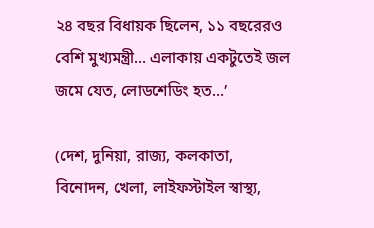২৪ বছর বিধায়ক ছিলেন, ১১ বছরেরও বেশি মুখ্যমন্ত্রী… এলাকায় একটুতেই জল জমে যেত, লোডশেডিং হত…’

(দেশ, দুনিয়া, রাজ্য, কলকাতা, বিনোদন, খেলা, লাইফস্টাইল স্বাস্থ্য,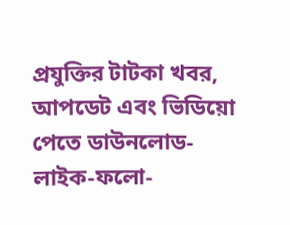প্রযুক্তির টাটকা খবর, আপডেট এবং ভিডিয়ো পেতে ডাউনলোড-লাইক-ফলো-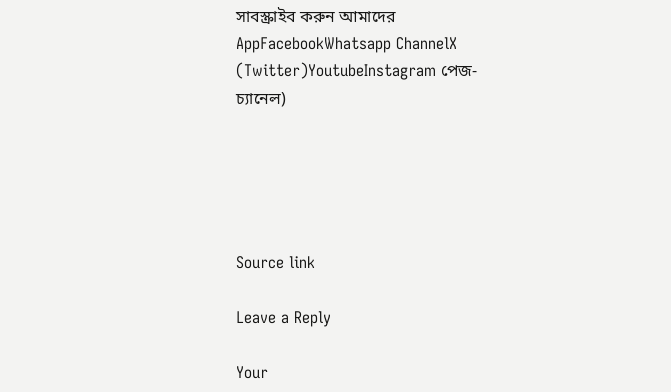সাবস্ক্রাইব করুন আমাদের AppFacebookWhatsapp ChannelX (Twitter)YoutubeInstagram পেজ-চ্যানেল)





Source link

Leave a Reply

Your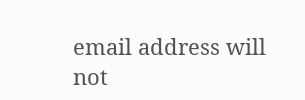email address will not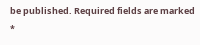be published. Required fields are marked *